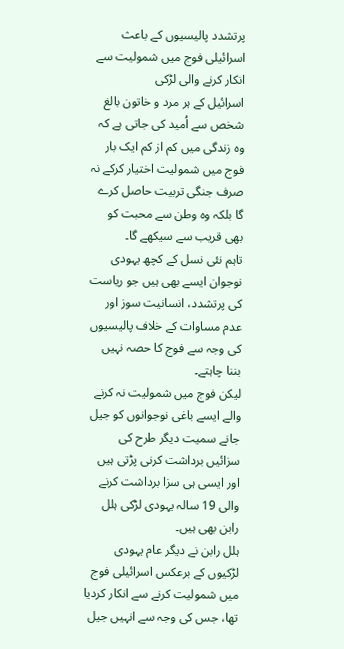پرتشدد پالیسیوں کے باعث اسرائیلی فوج میں شمولیت سے انکار کرنے والی لڑکی
اسرائیل کے ہر مرد و خاتون بالغ شخص سے اُمید کی جاتی ہے کہ وہ زندگی میں کم از کم ایک بار فوج میں شمولیت اختیار کرکے نہ صرف جنگی تربیت حاصل کرے گا بلکہ وہ وطن سے محبت کو بھی قریب سے سیکھے گا۔
تاہم نئی نسل کے کچھ یہودی نوجوان ایسے بھی ہیں جو ریاست کی پرتشدد، انسانیت سوز اور عدم مساوات کے خلاف پالیسیوں کی وجہ سے فوج کا حصہ نہیں بننا چاہتے۔
لیکن فوج میں شمولیت نہ کرنے والے ایسے باغی نوجوانوں کو جیل جانے سمیت دیگر طرح کی سزائیں برداشت کرنی پڑتی ہیں اور ایسی ہی سزا برداشت کرنے والی 19 سالہ یہودی لڑکی ہلل رابن بھی ہیں۔
ہلل رابن نے دیگر عام یہودی لڑکیوں کے برعکس اسرائیلی فوج میں شمولیت کرنے سے انکار کردیا تھا، جس کی وجہ سے انہیں جیل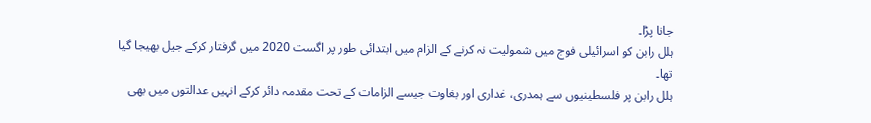جانا پڑا۔
ہلل رابن کو اسرائیلی فوج میں شمولیت نہ کرنے کے الزام میں ابتدائی طور پر اگست 2020 میں گرفتار کرکے جیل بھیجا گیا تھا۔
ہلل رابن پر فلسطینیوں سے ہمدری، غداری اور بغاوت جیسے الزامات کے تحت مقدمہ دائر کرکے انہیں عدالتوں میں بھی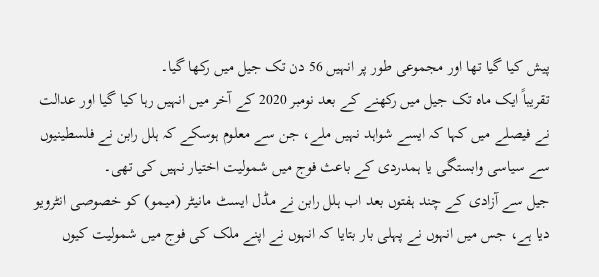پیش کیا گیا تھا اور مجموعی طور پر انہیں 56 دن تک جیل میں رکھا گیا۔
تقریباً ایک ماہ تک جیل میں رکھنے کے بعد نومبر 2020 کے آخر میں انہیں رہا کیا گیا اور عدالت نے فیصلے میں کہا کہ ایسے شواہد نہیں ملے، جن سے معلوم ہوسکے کہ ہلل رابن نے فلسطینیوں سے سیاسی وابستگی یا ہمدردی کے باعث فوج میں شمولیت اختیار نہیں کی تھی۔
جیل سے آزادی کے چند ہفتوں بعد اب ہلل رابن نے مڈل ایسٹ مانیٹر (میمو) کو خصوصی انٹرویو دیا ہے، جس میں انہوں نے پہلی بار بتایا کہ انہوں نے اپنے ملک کی فوج میں شمولیت کیوں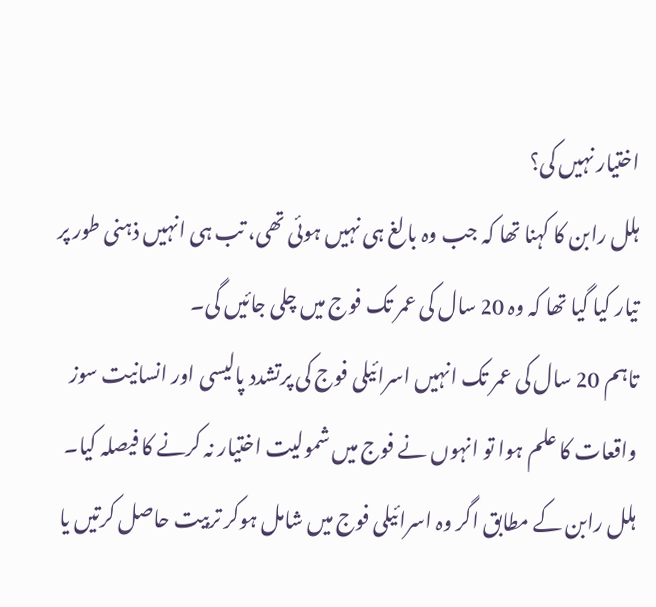اختیار نہیں کی؟
ہلل رابن کا کہنا تھا کہ جب وہ بالغ ہی نہیں ہوئی تھی، تب ہی انہیں ذہنی طور پر تیار کیا گیا تھا کہ وہ 20 سال کی عمر تک فوج میں چلی جائیں گی۔
تاہم 20 سال کی عمر تک انہیں اسرائیلی فوج کی پرتشدد پالیسی اور انسانیت سوز واقعات کا علم ہوا تو انہوں نے فوج میں شمولیت اختیار نہ کرنے کا فیصلہ کیا۔
ہلل رابن کے مطابق اگر وہ اسرائیلی فوج میں شامل ہوکر تربیت حاصل کرتیں یا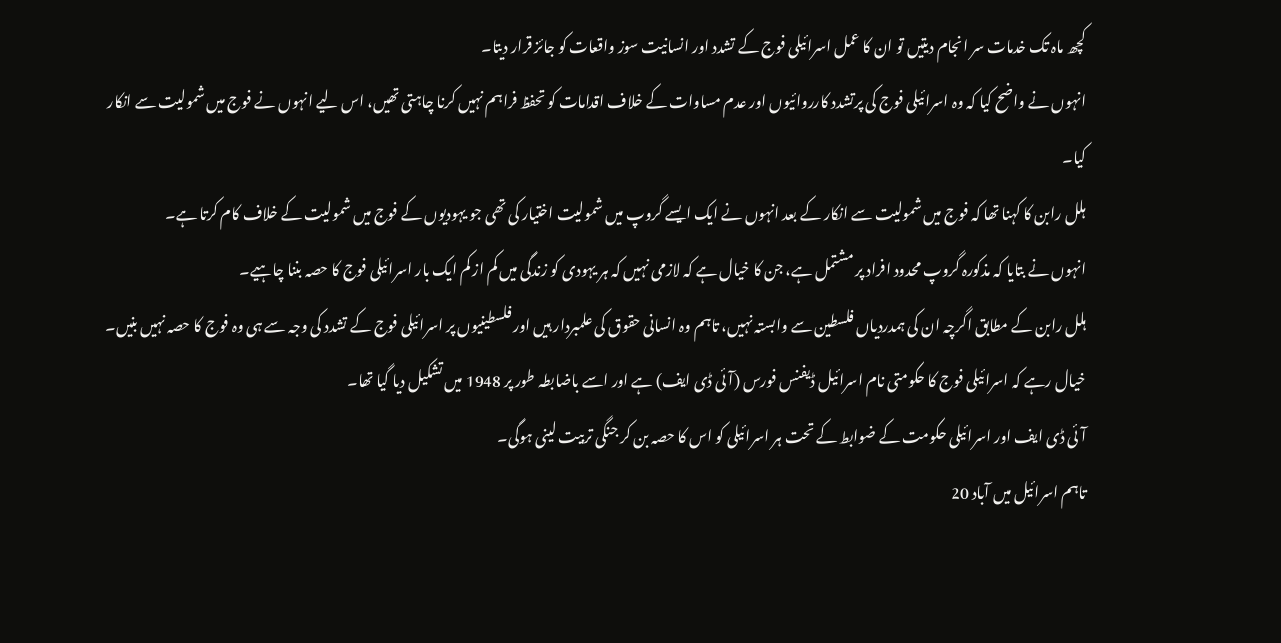کچھ ماہ تک خدمات سر انجام دیتیں تو ان کا عمل اسرائیلی فوج کے تشدد اور انسانیت سوز واقعات کو جائز قرار دیتا۔
انہوں نے واضح کیا کہ وہ اسرائیلی فوج کی پرتشدد کارروائیوں اور عدم مساوات کے خلاف اقدامات کو تحفظ فراہم نہیں کرنا چاہتی تھیں، اس لیے انہوں نے فوج میں شمولیت سے انکار کیا۔
ہلل رابن کا کہنا تھا کہ فوج میں شمولیت سے انکار کے بعد انہوں نے ایک ایسے گروپ میں شمولیت اختیار کی تھی جو یہودیوں کے فوج میں شمولیت کے خلاف کام کرتا ہے۔
انہوں نے بتایا کہ مذکورہ گروپ محدود افراد پر مشتمل ہے، جن کا خیال ہے کہ لازمی نہیں کہ ہر یہودی کو زندگی میں کم از کم ایک بار اسرائیلی فوج کا حصہ بننا چاہیے۔
ہلل رابن کے مطابق اگرچہ ان کی ہمدردیاں فلسطین سے وابستہ نہیں، تاہم وہ انسانی حقوق کی علمبردار ہیں اور فلسطینیوں پر اسرائیلی فوج کے تشدد کی وجہ سے ہی وہ فوج کا حصہ نہیں بنیں۔
خیال رہے کہ اسرائیلی فوج کا حکومتی نام اسرائیل ڈیفنس فورس (آئی ڈی ایف) ہے اور اسے باضابطہ طور پر 1948 میں تشکیل دیا گیا تھا۔
آئی ڈی ایف اور اسرائیلی حکومت کے ضوابط کے تحت ہر اسرائیلی کو اس کا حصہ بن کر جنگی تربیت لینی ہوگی۔
تاہم اسرائیل میں آباد 20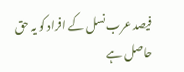فیصد عرب نسل کے افراد کو یہ حق حاصل ہے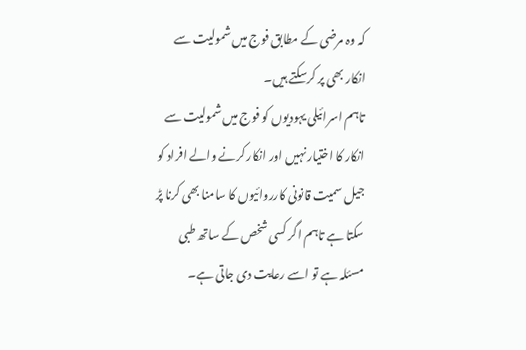کہ وہ مرضی کے مطابق فوج میں شمولیت سے انکار بھی پر کرسکتے ہیں۔
تاہم اسرائیلی یہودیوں کو فوج میں شمولیت سے انکار کا اختیار نہیں اور انکار کرنے والے افراد کو جیل سمیت قانونی کارروائیوں کا سامنا بھی کرنا پڑ سکتا ہے تاہم اگر کسی شخص کے ساتھ طبی مسئلہ ہے تو اسے رعایت دی جاتی ہے۔